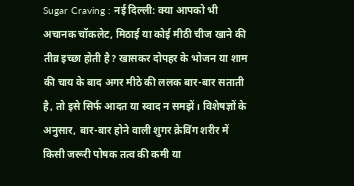Sugar Craving : नई दिल्ली: क्या आपको भी अचानक चॉकलेट, मिठाई या कोई मीठी चीज खाने की तीव्र इच्छा होती है? खासकर दोपहर के भोजन या शाम की चाय के बाद अगर मीठे की ललक बार-बार सताती है, तो इसे सिर्फ आदत या स्वाद न समझें। विशेषज्ञों के अनुसार, बार-बार होने वाली शुगर क्रेविंग शरीर में किसी जरूरी पोषक तत्व की कमी या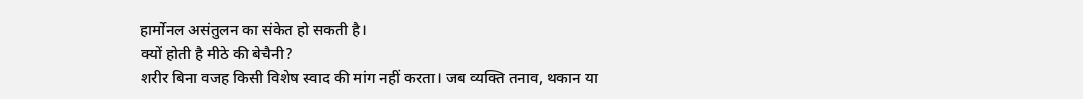हार्मोनल असंतुलन का संकेत हो सकती है।
क्यों होती है मीठे की बेचैनी?
शरीर बिना वजह किसी विशेष स्वाद की मांग नहीं करता। जब व्यक्ति तनाव, थकान या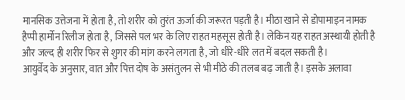मानसिक उत्तेजना में होता है, तो शरीर को तुरंत ऊर्जा की जरूरत पड़ती है। मीठा खाने से डोपामाइन नामक हैप्पी हार्मोन रिलीज होता है, जिससे पल भर के लिए राहत महसूस होती है। लेकिन यह राहत अस्थायी होती है और जल्द ही शरीर फिर से शुगर की मांग करने लगता है, जो धीरे-धीरे लत में बदल सकती है।
आयुर्वेद के अनुसार, वात और पित्त दोष के असंतुलन से भी मीठे की तलब बढ़ जाती है। इसके अलावा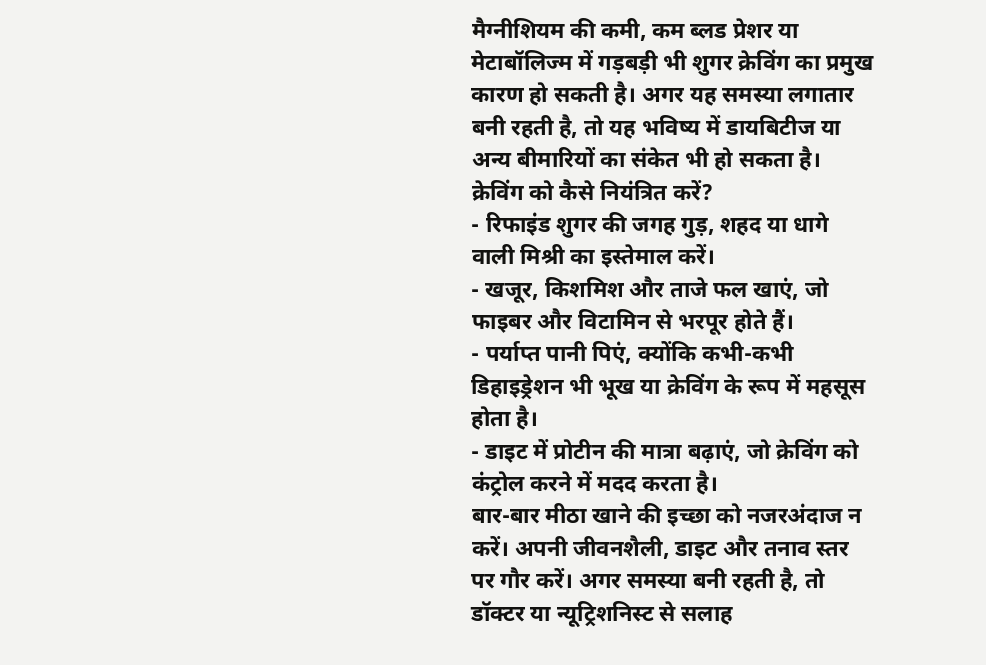मैग्नीशियम की कमी, कम ब्लड प्रेशर या मेटाबॉलिज्म में गड़बड़ी भी शुगर क्रेविंग का प्रमुख कारण हो सकती है। अगर यह समस्या लगातार बनी रहती है, तो यह भविष्य में डायबिटीज या अन्य बीमारियों का संकेत भी हो सकता है।
क्रेविंग को कैसे नियंत्रित करें?
- रिफाइंड शुगर की जगह गुड़, शहद या धागे वाली मिश्री का इस्तेमाल करें।
- खजूर, किशमिश और ताजे फल खाएं, जो फाइबर और विटामिन से भरपूर होते हैं।
- पर्याप्त पानी पिएं, क्योंकि कभी-कभी डिहाइड्रेशन भी भूख या क्रेविंग के रूप में महसूस होता है।
- डाइट में प्रोटीन की मात्रा बढ़ाएं, जो क्रेविंग को कंट्रोल करने में मदद करता है।
बार-बार मीठा खाने की इच्छा को नजरअंदाज न करें। अपनी जीवनशैली, डाइट और तनाव स्तर पर गौर करें। अगर समस्या बनी रहती है, तो डॉक्टर या न्यूट्रिशनिस्ट से सलाह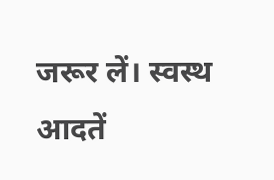जरूर लें। स्वस्थ आदतें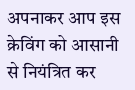अपनाकर आप इस क्रेविंग को आसानी से नियंत्रित कर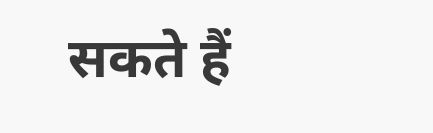सकते हैं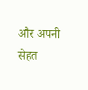और अपनी सेहत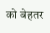को बेहतर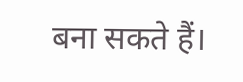बना सकते हैं।